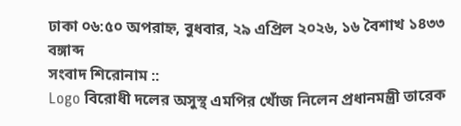ঢাকা ০৬:৫০ অপরাহ্ন, বুধবার, ২৯ এপ্রিল ২০২৬, ১৬ বৈশাখ ১৪৩৩ বঙ্গাব্দ
সংবাদ শিরোনাম ::
Logo বিরোধী দলের অসুস্থ এমপির খোঁজ নিলেন প্রধানমন্ত্রী তারেক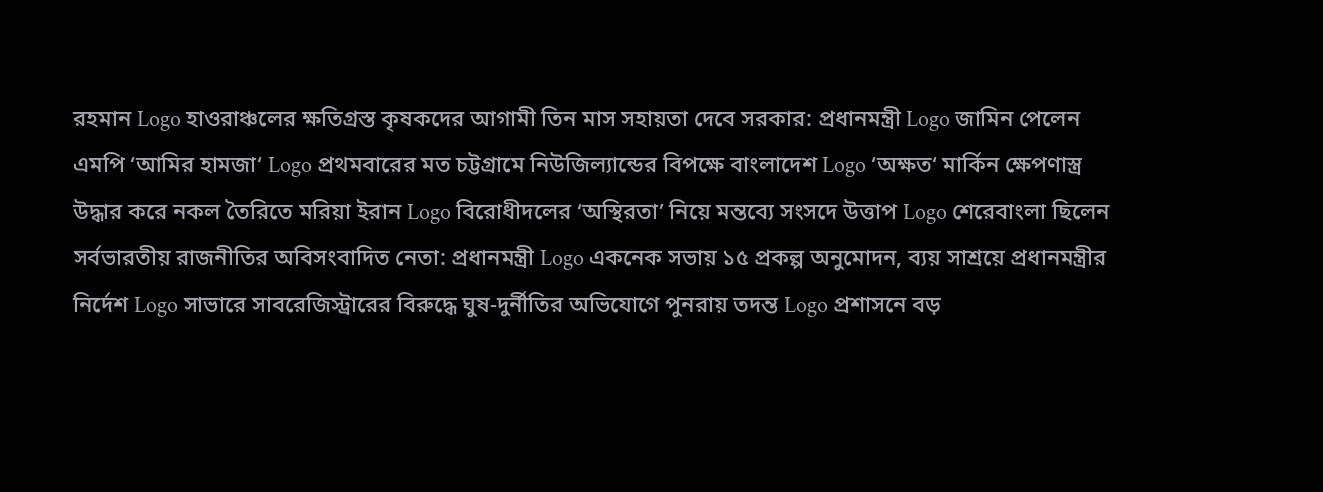রহমান Logo হাওরাঞ্চলের ক্ষতিগ্রস্ত কৃষকদের আগামী তিন মাস সহায়তা দেবে সরকার: প্রধানমন্ত্রী Logo জামিন পেলেন এমপি ‘আমির হামজা‘ Logo প্রথমবারের মত চট্টগ্রামে নিউজিল্যান্ডের বিপক্ষে বাংলাদেশ Logo ‘অক্ষত‘ মার্কিন ক্ষেপণাস্ত্র উদ্ধার করে নকল তৈরিতে মরিয়া ইরান Logo বিরোধীদলের ‘অস্থিরতা’ নিয়ে মন্তব্যে সংসদে উত্তাপ Logo শেরেবাংলা ছিলেন সর্বভারতীয় রাজনীতির অবিসংবাদিত নেতা: প্রধানমন্ত্রী Logo একনেক সভায় ১৫ প্রকল্প অনুমোদন, ব্যয় সাশ্রয়ে প্রধানমন্ত্রীর নির্দেশ Logo সাভারে সাবরেজিস্ট্রারের বিরুদ্ধে ঘুষ-দুর্নীতির অভিযোগে পুনরায় তদন্ত Logo প্রশাসনে বড়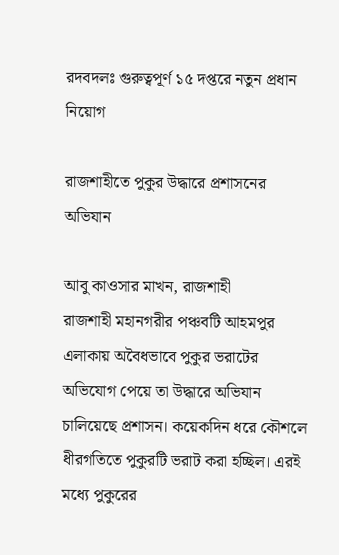রদবদলঃ গুরুত্বপূর্ণ ১৫ দপ্তরে নতুন প্রধান নিয়োগ

রাজশাহীতে পুকুর উদ্ধারে প্রশাসনের অভিযান

আবু কাওসার মাখন, রাজশাহী
রাজশাহী মহানগরীর পঞ্চবটি আহমপুর এলাকায় অবৈধভাবে পুকুর ভরাটের অভিযোগ পেয়ে তা উদ্ধারে অভিযান চালিয়েছে প্রশাসন। কয়েকদিন ধরে কৌশলে ধীরগতিতে পুকুরটি ভরাট করা হচ্ছিল। এরই মধ্যে পুকুরের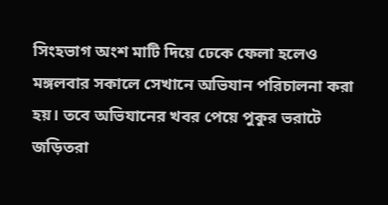সিংহভাগ অংশ মাটি দিয়ে ঢেকে ফেলা হলেও মঙ্গলবার সকালে সেখানে অভিযান পরিচালনা করা হয়। তবে অভিযানের খবর পেয়ে পুকুর ভরাটে জড়িতরা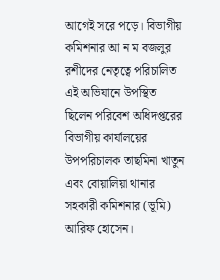আগেই সরে পড়ে। বিভাগীয় কমিশনার আ ন ম বজলুর রশীদের নেতৃত্বে পরিচালিত এই অভিযানে উপস্থিত ছিলেন পরিবেশ অধিদপ্তরের বিভাগীয় কার্যালয়ের উপপরিচালক তাছমিনা খাতুন এবং বোয়ালিয়া থানার সহকারী কমিশনার (ভূমি) আরিফ হোসেন।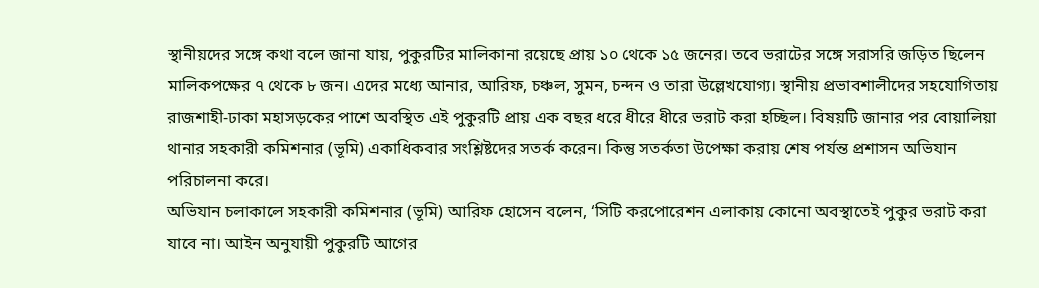স্থানীয়দের সঙ্গে কথা বলে জানা যায়, পুকুরটির মালিকানা রয়েছে প্রায় ১০ থেকে ১৫ জনের। তবে ভরাটের সঙ্গে সরাসরি জড়িত ছিলেন মালিকপক্ষের ৭ থেকে ৮ জন। এদের মধ্যে আনার, আরিফ, চঞ্চল, সুমন, চন্দন ও তারা উল্লেখযোগ্য। স্থানীয় প্রভাবশালীদের সহযোগিতায় রাজশাহী-ঢাকা মহাসড়কের পাশে অবস্থিত এই পুকুরটি প্রায় এক বছর ধরে ধীরে ধীরে ভরাট করা হচ্ছিল। বিষয়টি জানার পর বোয়ালিয়া থানার সহকারী কমিশনার (ভূমি) একাধিকবার সংশ্লিষ্টদের সতর্ক করেন। কিন্তু সতর্কতা উপেক্ষা করায় শেষ পর্যন্ত প্রশাসন অভিযান পরিচালনা করে।
অভিযান চলাকালে সহকারী কমিশনার (ভূমি) আরিফ হোসেন বলেন, ‘সিটি করপোরেশন এলাকায় কোনো অবস্থাতেই পুকুর ভরাট করা যাবে না। আইন অনুযায়ী পুকুরটি আগের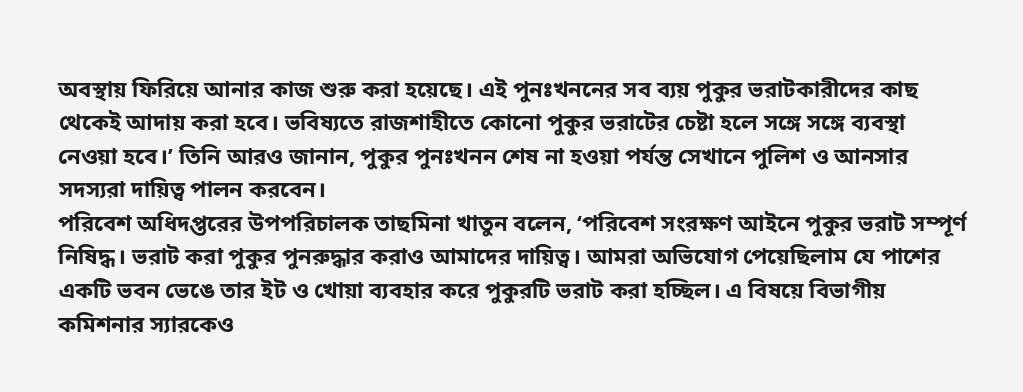অবস্থায় ফিরিয়ে আনার কাজ শুরু করা হয়েছে। এই পুনঃখননের সব ব্যয় পুকুর ভরাটকারীদের কাছ থেকেই আদায় করা হবে। ভবিষ্যতে রাজশাহীতে কোনো পুকুর ভরাটের চেষ্টা হলে সঙ্গে সঙ্গে ব্যবস্থা নেওয়া হবে।’ তিনি আরও জানান, পুকুর পুনঃখনন শেষ না হওয়া পর্যন্ত সেখানে পুলিশ ও আনসার সদস্যরা দায়িত্ব পালন করবেন।
পরিবেশ অধিদপ্তরের উপপরিচালক তাছমিনা খাতুন বলেন, ‘পরিবেশ সংরক্ষণ আইনে পুকুর ভরাট সম্পূর্ণ নিষিদ্ধ। ভরাট করা পুকুর পুনরুদ্ধার করাও আমাদের দায়িত্ব। আমরা অভিযোগ পেয়েছিলাম যে পাশের একটি ভবন ভেঙে তার ইট ও খোয়া ব্যবহার করে পুকুরটি ভরাট করা হচ্ছিল। এ বিষয়ে বিভাগীয় কমিশনার স্যারকেও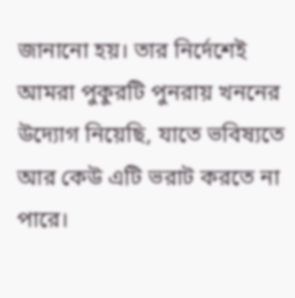জানানো হয়। তার নির্দেশেই আমরা পুকুরটি পুনরায় খননের উদ্যোগ নিয়েছি, যাতে ভবিষ্যতে আর কেউ এটি ভরাট করতে না পারে।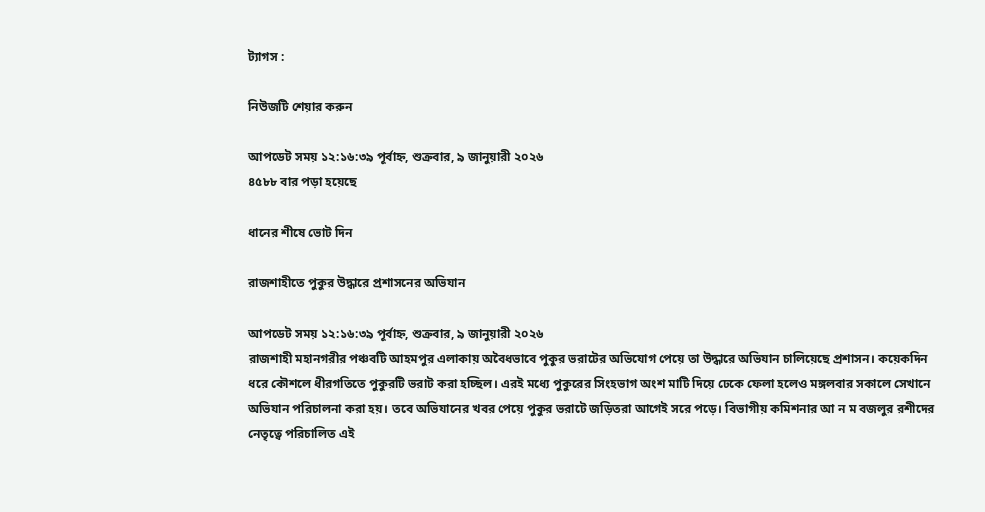ট্যাগস :

নিউজটি শেয়ার করুন

আপডেট সময় ১২:১৬:৩৯ পূর্বাহ্ন, শুক্রবার, ৯ জানুয়ারী ২০২৬
৪৫৮৮ বার পড়া হয়েছে

ধানের শীষে ভোট দিন

রাজশাহীতে পুকুর উদ্ধারে প্রশাসনের অভিযান

আপডেট সময় ১২:১৬:৩৯ পূর্বাহ্ন, শুক্রবার, ৯ জানুয়ারী ২০২৬
রাজশাহী মহানগরীর পঞ্চবটি আহমপুর এলাকায় অবৈধভাবে পুকুর ভরাটের অভিযোগ পেয়ে তা উদ্ধারে অভিযান চালিয়েছে প্রশাসন। কয়েকদিন ধরে কৌশলে ধীরগতিতে পুকুরটি ভরাট করা হচ্ছিল। এরই মধ্যে পুকুরের সিংহভাগ অংশ মাটি দিয়ে ঢেকে ফেলা হলেও মঙ্গলবার সকালে সেখানে অভিযান পরিচালনা করা হয়। তবে অভিযানের খবর পেয়ে পুকুর ভরাটে জড়িতরা আগেই সরে পড়ে। বিভাগীয় কমিশনার আ ন ম বজলুর রশীদের নেতৃত্বে পরিচালিত এই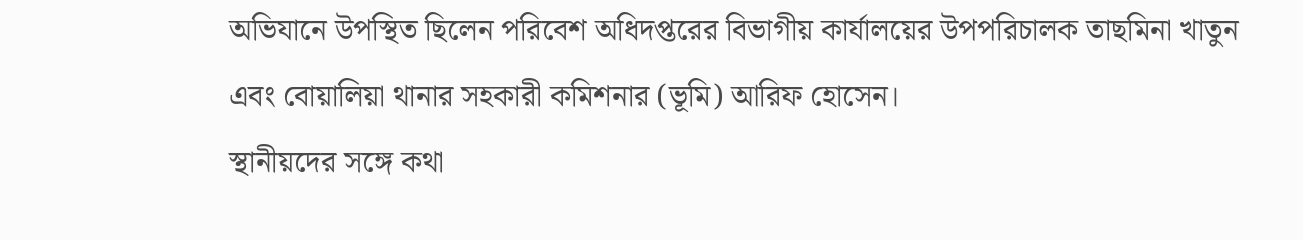অভিযানে উপস্থিত ছিলেন পরিবেশ অধিদপ্তরের বিভাগীয় কার্যালয়ের উপপরিচালক তাছমিনা খাতুন এবং বোয়ালিয়া থানার সহকারী কমিশনার (ভূমি) আরিফ হোসেন।
স্থানীয়দের সঙ্গে কথা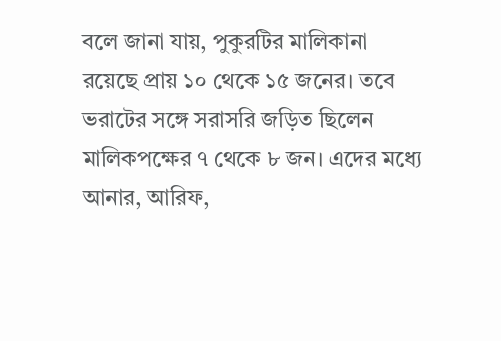বলে জানা যায়, পুকুরটির মালিকানা রয়েছে প্রায় ১০ থেকে ১৫ জনের। তবে ভরাটের সঙ্গে সরাসরি জড়িত ছিলেন মালিকপক্ষের ৭ থেকে ৮ জন। এদের মধ্যে আনার, আরিফ,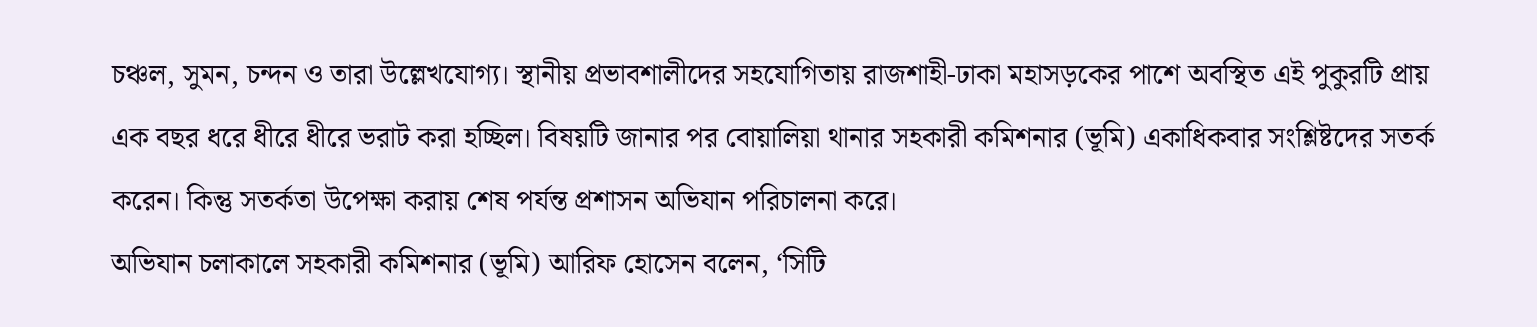চঞ্চল, সুমন, চন্দন ও তারা উল্লেখযোগ্য। স্থানীয় প্রভাবশালীদের সহযোগিতায় রাজশাহী-ঢাকা মহাসড়কের পাশে অবস্থিত এই পুকুরটি প্রায় এক বছর ধরে ধীরে ধীরে ভরাট করা হচ্ছিল। বিষয়টি জানার পর বোয়ালিয়া থানার সহকারী কমিশনার (ভূমি) একাধিকবার সংশ্লিষ্টদের সতর্ক করেন। কিন্তু সতর্কতা উপেক্ষা করায় শেষ পর্যন্ত প্রশাসন অভিযান পরিচালনা করে।
অভিযান চলাকালে সহকারী কমিশনার (ভূমি) আরিফ হোসেন বলেন, ‘সিটি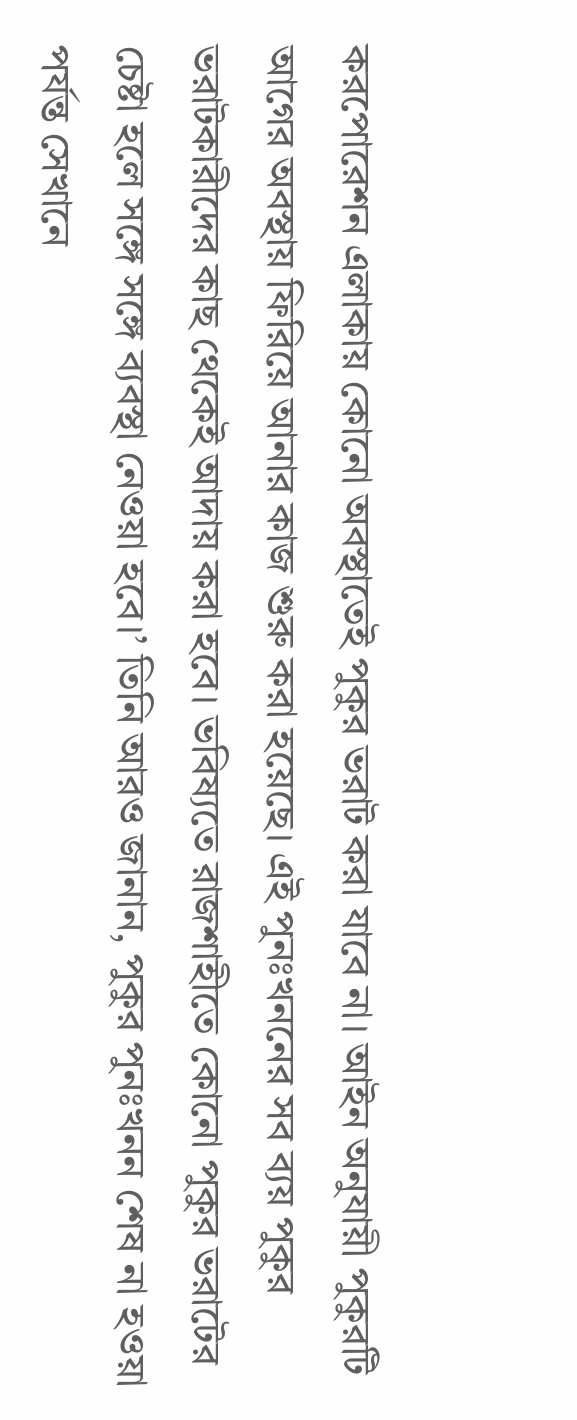করপোরেশন এলাকায় কোনো অবস্থাতেই পুকুর ভরাট করা যাবে না। আইন অনুযায়ী পুকুরটি আগের অবস্থায় ফিরিয়ে আনার কাজ শুরু করা হয়েছে। এই পুনঃখননের সব ব্যয় পুকুর ভরাটকারীদের কাছ থেকেই আদায় করা হবে। ভবিষ্যতে রাজশাহীতে কোনো পুকুর ভরাটের চেষ্টা হলে সঙ্গে সঙ্গে ব্যবস্থা নেওয়া হবে।’ তিনি আরও জানান, পুকুর পুনঃখনন শেষ না হওয়া পর্যন্ত সেখানে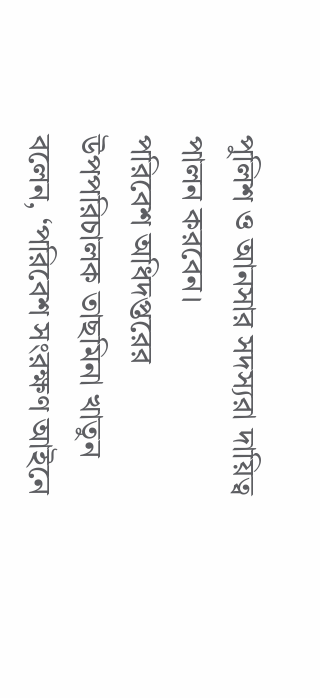পুলিশ ও আনসার সদস্যরা দায়িত্ব পালন করবেন।
পরিবেশ অধিদপ্তরের উপপরিচালক তাছমিনা খাতুন বলেন, ‘পরিবেশ সংরক্ষণ আইনে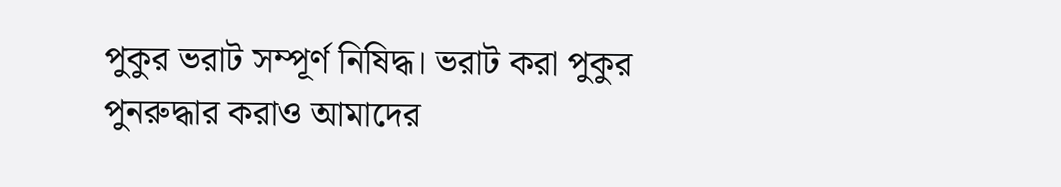পুকুর ভরাট সম্পূর্ণ নিষিদ্ধ। ভরাট করা পুকুর পুনরুদ্ধার করাও আমাদের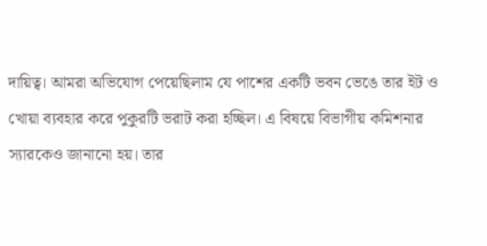দায়িত্ব। আমরা অভিযোগ পেয়েছিলাম যে পাশের একটি ভবন ভেঙে তার ইট ও খোয়া ব্যবহার করে পুকুরটি ভরাট করা হচ্ছিল। এ বিষয়ে বিভাগীয় কমিশনার স্যারকেও জানানো হয়। তার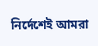নির্দেশেই আমরা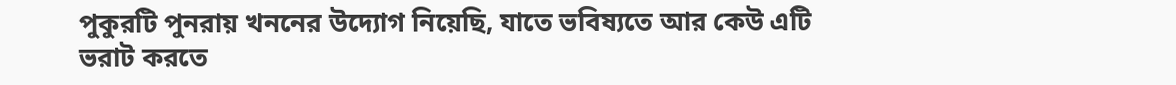পুকুরটি পুনরায় খননের উদ্যোগ নিয়েছি, যাতে ভবিষ্যতে আর কেউ এটি ভরাট করতে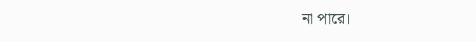না পারে।